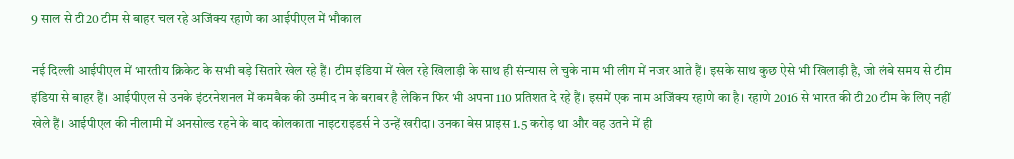9 साल से टी20 टीम से बाहर चल रहे अजिंक्य रहाणे का आईपीएल में भौकाल

नई दिल्ली आईपीएल में भारतीय क्रिकेट के सभी बड़े सितारे खेल रहे हैं। टीम इंडिया में खेल रहे खिलाड़ी के साथ ही संन्यास ले चुके नाम भी लीग में नजर आते हैं। इसके साथ कुछ ऐसे भी खिलाड़ी है, जो लंबे समय से टीम इंडिया से बाहर हैं। आईपीएल से उनके इंटरनेशनल में कमबैक की उम्मीद न के बराबर है लेकिन फिर भी अपना 110 प्रतिशत दे रहे हैं। इसमें एक नाम अजिंक्य रहाणे का है। रहाणे 2016 से भारत की टी20 टीम के लिए नहीं खेले हैं। आईपीएल की नीलामी में अनसोल्ड रहने के बाद कोलकाता नाइटराइडर्स ने उन्हें खरीदा। उनका बेस प्राइस 1.5 करोड़ था और वह उतने में ही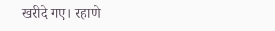खरीदे गए। रहाणे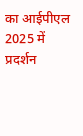का आईपीएल 2025 में प्रदर्शन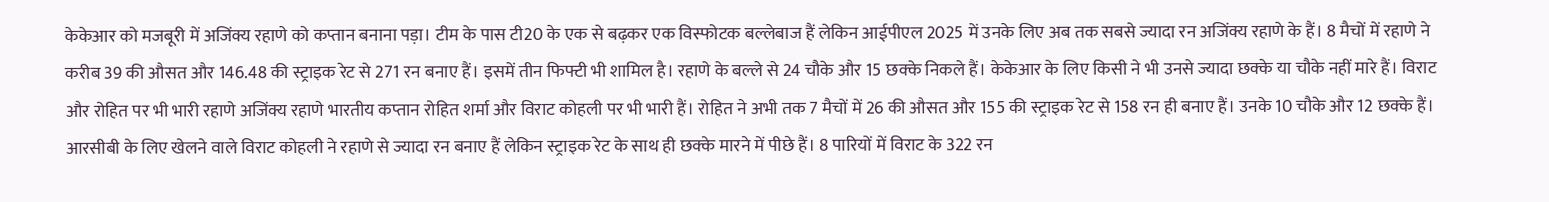केकेआर को मजबूरी में अजिंक्य रहाणे को कप्तान बनाना पड़ा। टीम के पास टी20 के एक से बढ़कर एक विस्फोटक बल्लेबाज हैं लेकिन आईपीएल 2025 में उनके लिए अब तक सबसे ज्यादा रन अजिंक्य रहाणे के हैं। 8 मैचों में रहाणे ने करीब 39 की औसत और 146.48 की स्ट्राइक रेट से 271 रन बनाए हैं। इसमें तीन फिफ्टी भी शामिल है। रहाणे के बल्ले से 24 चौके और 15 छक्के निकले हैं। केकेआर के लिए किसी ने भी उनसे ज्यादा छक्के या चौके नहीं मारे हैं। विराट और रोहित पर भी भारी रहाणे अजिंक्य रहाणे भारतीय कप्तान रोहित शर्मा और विराट कोहली पर भी भारी हैं। रोहित ने अभी तक 7 मैचों में 26 की औसत और 155 की स्ट्राइक रेट से 158 रन ही बनाए हैं। उनके 10 चौके और 12 छक्के हैं। आरसीबी के लिए खेलने वाले विराट कोहली ने रहाणे से ज्यादा रन बनाए हैं लेकिन स्ट्राइक रेट के साथ ही छक्के मारने में पीछे हैं। 8 पारियों में विराट के 322 रन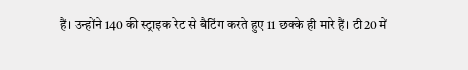हैं। उन्होंने 140 की स्ट्राइक रेट से बैटिंग करते हुए 11 छक्के ही मारे हैं। टी20 में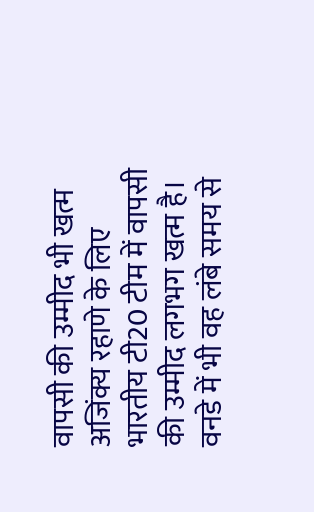वापसी की उम्मीद भी खत्म अजिंक्य रहाणे के लिए भारतीय टी20 टीम में वापसी की उम्मीद लगभग खत्म है। वनडे में भी वह लंबे समय से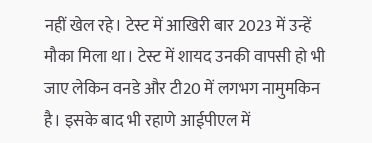नहीं खेल रहे। टेस्ट में आखिरी बार 2023 में उन्हें मौका मिला था। टेस्ट में शायद उनकी वापसी हो भी जाए लेकिन वनडे और टी20 में लगभग नामुमकिन है। इसके बाद भी रहाणे आईपीएल में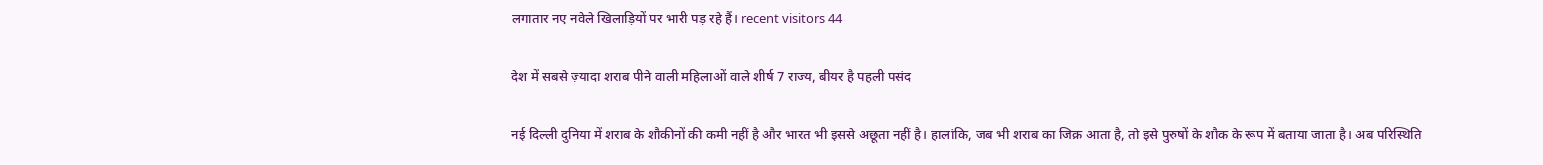लगातार नए नवेले खिलाड़ियों पर भारी पड़ रहे हैं। recent visitors 44

देश में सबसे ज़्यादा शराब पीने वाली महिलाओं वाले शीर्ष 7 राज्य, बीयर है पहली पसंद

नई दिल्ली दुनिया में शराब के शौकीनों की कमी नहीं है और भारत भी इससे अछूता नहीं है। हालांकि, जब भी शराब का जिक्र आता है, तो इसे पुरुषों के शौक के रूप में बताया जाता है। अब परिस्थिति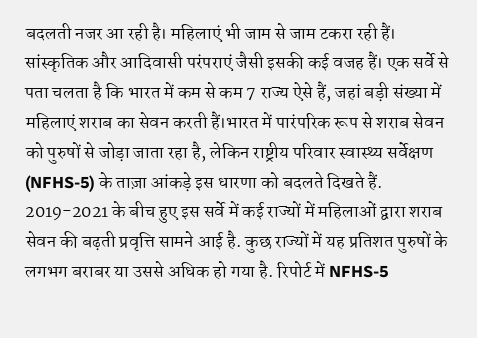बदलती नजर आ रही है। महिलाएं भी जाम से जाम टकरा रही हैं। सांस्कृतिक और आदिवासी परंपराएं जैसी इसकी कई वजह हैं। एक सर्वे से पता चलता है कि भारत में कम से कम 7 राज्य ऐसे हैं, जहां बड़ी संख्या में महिलाएं शराब का सेवन करती हैं।भारत में पारंपरिक रूप से शराब सेवन को पुरुषों से जोड़ा जाता रहा है, लेकिन राष्ट्रीय परिवार स्वास्थ्य सर्वेक्षण (NFHS-5) के ताज़ा आंकड़े इस धारणा को बदलते दिखते हैं. 2019-2021 के बीच हुए इस सर्वे में कई राज्यों में महिलाओं द्वारा शराब सेवन की बढ़ती प्रवृत्ति सामने आई है. कुछ राज्यों में यह प्रतिशत पुरुषों के लगभग बराबर या उससे अधिक हो गया है. रिपोर्ट में NFHS-5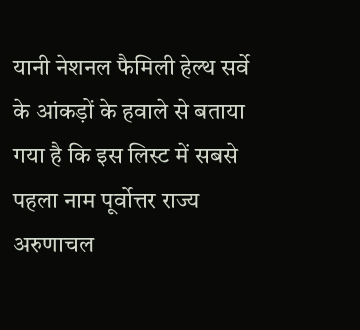यानी नेशनल फैमिली हेल्थ सर्वे के आंकड़ों के हवाले से बताया गया है कि इस लिस्ट में सबसे पहला नाम पूर्वोत्तर राज्य अरुणाचल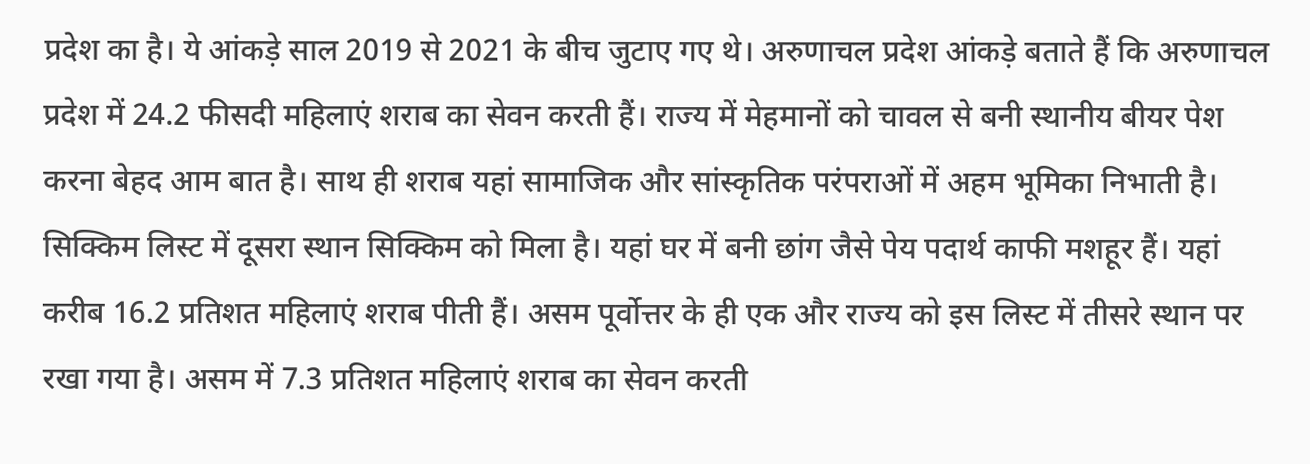प्रदेश का है। ये आंकड़े साल 2019 से 2021 के बीच जुटाए गए थे। अरुणाचल प्रदेश आंकड़े बताते हैं कि अरुणाचल प्रदेश में 24.2 फीसदी महिलाएं शराब का सेवन करती हैं। राज्य में मेहमानों को चावल से बनी स्थानीय बीयर पेश करना बेहद आम बात है। साथ ही शराब यहां सामाजिक और सांस्कृतिक परंपराओं में अहम भूमिका निभाती है। सिक्किम लिस्ट में दूसरा स्थान सिक्किम को मिला है। यहां घर में बनी छांग जैसे पेय पदार्थ काफी मशहूर हैं। यहां करीब 16.2 प्रतिशत महिलाएं शराब पीती हैं। असम पूर्वोत्तर के ही एक और राज्य को इस लिस्ट में तीसरे स्थान पर रखा गया है। असम में 7.3 प्रतिशत महिलाएं शराब का सेवन करती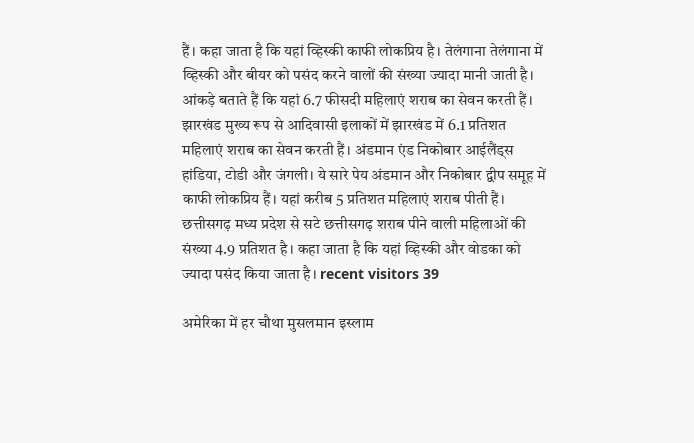हैं। कहा जाता है कि यहां व्हिस्की काफी लोकप्रिय है। तेलंगाना तेलंगाना में व्हिस्की और बीयर को पसंद करने वालों की संख्या ज्यादा मानी जाती है। आंकड़े बताते हैं कि यहां 6.7 फीसदी महिलाएं शराब का सेवन करती हैं। झारखंड मुख्य रूप से आदिवासी इलाकों में झारखंड में 6.1 प्रतिशत महिलाएं शराब का सेवन करती हैं। अंडमान एंड निकोबार आईलैंड्स हांडिया, टोडी और जंगली। ये सारे पेय अंडमान और निकोबार द्वीप समूह में काफी लोकप्रिय हैं। यहां करीब 5 प्रतिशत महिलाएं शराब पीती हैं। छत्तीसगढ़ मध्य प्रदेश से सटे छत्तीसगढ़ शराब पीने वाली महिलाओं की संख्या 4.9 प्रतिशत है। कहा जाता है कि यहां व्हिस्की और वोडका को ज्यादा पसंद किया जाता है। recent visitors 39

अमेरिका में हर चौथा मुसलमान इस्लाम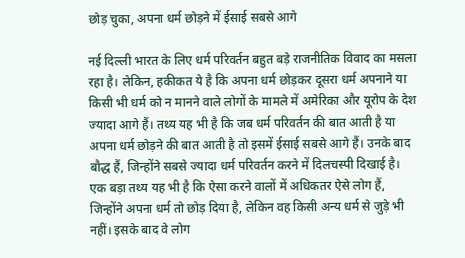छोड़ चुका, अपना धर्म छोड़ने में ईसाई सबसे आगे

नई दिल्ली भारत के लिए धर्म परिवर्तन बहुत बड़े राजनीतिक विवाद का मसला रहा है। लेकिन, हकीकत ये है कि अपना धर्म छोड़कर दूसरा धर्म अपनाने या किसी भी धर्म को न मानने वाले लोगों के मामले में अमेरिका और यूरोप के देश ज्यादा आगे हैं। तथ्य यह भी है कि जब धर्म परिवर्तन की बात आती है या अपना धर्म छोड़ने की बात आती है तो इसमें ईसाई सबसे आगे हैं। उनके बाद बौद्ध हैं, जिन्होंने सबसे ज्यादा धर्म परिवर्तन करने में दिलचस्पी दिखाई है। एक बड़ा तथ्य यह भी है कि ऐसा करने वालों में अधिकतर ऐसे लोग हैं, जिन्होंने अपना धर्म तो छोड़ दिया है, लेकिन वह किसी अन्य धर्म से जुड़े भी नहीं। इसके बाद वे लोग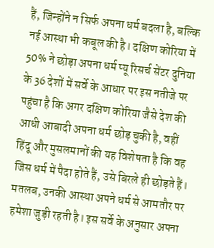हैं, जिन्होंने न सिर्फ अपना धर्म बदला है, बल्कि नई आस्था भी कबूल की है। दक्षिण कोरिया में 50% ने छोड़ा अपना धर्म प्यू रिसर्च सेंटर दुनिया के 36 देशों में सर्वे के आधार पर इस नतीजे पर पहुंचा है कि अगर दक्षिण कोरिया जैसे देश की आधी आबादी अपना धर्म छोड़ चुकी है, वहीं हिंदू और मुसलमानों की यह विशेषता है कि वह जिस धर्म में पैदा होते हैं, उसे बिरले ही छोड़ते हैं। मतलब, उनकी आस्था अपने धर्म से आमतौर पर हमेशा जुड़ी रहती है। इस सर्वे के अनुसार अपना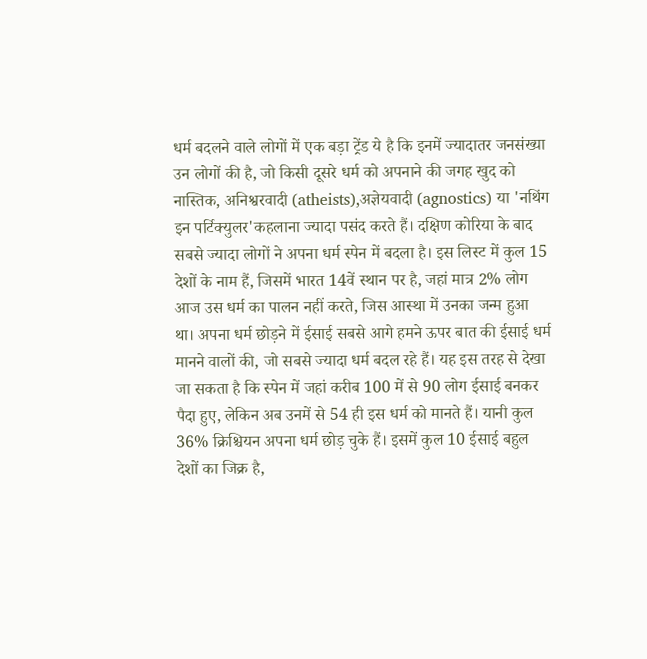धर्म बदलने वाले लोगों में एक बड़ा ट्रेंड ये है कि इनमें ज्यादातर जनसंख्या उन लोगों की है, जो किसी दूसरे धर्म को अपनाने की जगह खुद को नास्तिक, अनिश्वरवादी (atheists),अज्ञेयवादी (agnostics) या 'नथिंग इन पर्टिक्युलर'कहलाना ज्यादा पसंद करते हैं। दक्षिण कोरिया के बाद सबसे ज्यादा लोगों ने अपना धर्म स्पेन में बदला है। इस लिस्ट में कुल 15 देशों के नाम हैं, जिसमें भारत 14वें स्थान पर है, जहां मात्र 2% लोग आज उस धर्म का पालन नहीं करते, जिस आस्था में उनका जन्म हुआ था। अपना धर्म छोड़ने में ईसाई सबसे आगे हमने ऊपर बात की ईसाई धर्म मानने वालों की, जो सबसे ज्यादा धर्म बदल रहे हैं। यह इस तरह से देखा जा सकता है कि स्पेन में जहां करीब 100 में से 90 लोग ईसाई बनकर पैदा हुए, लेकिन अब उनमें से 54 ही इस धर्म को मानते हैं। यानी कुल 36% क्रिश्चियन अपना धर्म छोड़ चुके हैं। इसमें कुल 10 ईसाई बहुल देशों का जिक्र है,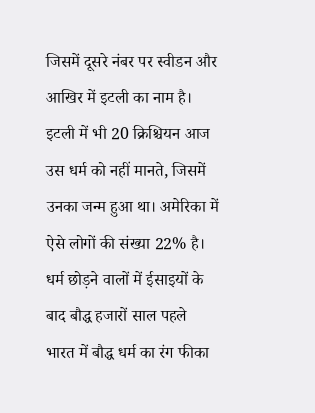जिसमें दूसरे नंबर पर स्वीडन और आखिर में इटली का नाम है। इटली में भी 20 क्रिश्चियन आज उस धर्म को नहीं मानते, जिसमें उनका जन्म हुआ था। अमेरिका में ऐसे लोगों की संख्या 22% है। धर्म छोड़ने वालों में ईसाइयों के बाद बौद्ध हजारों साल पहले भारत में बौद्ध धर्म का रंग फीका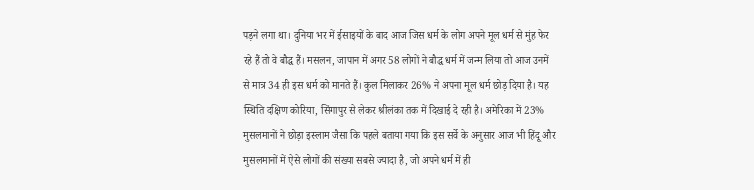पड़ने लगा था। दुनिया भर में ईसाइयों के बाद आज जिस धर्म के लोग अपने मूल धर्म से मुंह फेर रहे हैं तो वे बौद्ध हैं। मसलन, जापान में अगर 58 लोगों ने बौद्ध धर्म में जन्म लिया तो आज उनमें से मात्र 34 ही इस धर्म को मानते हैं। कुल मिलाकर 26% ने अपना मूल धर्म छोड़ दिया है। यह स्थिति दक्षिण कोरिया, सिंगापुर से लेकर श्रीलंका तक में दिखाई दे रही है। अमेरिका में 23% मुसलमानों ने छोड़ा इस्लाम जैसा कि पहले बताया गया कि इस सर्वे के अनुसार आज भी हिंदू और मुसलमानों में ऐसे लोगों की संख्या सबसे ज्यादा है, जो अपने धर्म में ही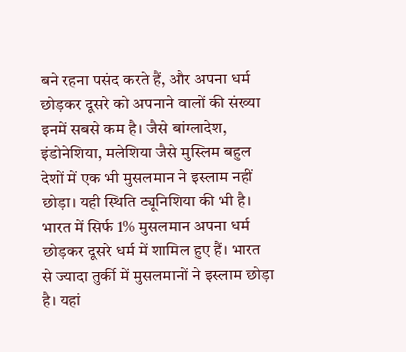बने रहना पसंद करते हैं, और अपना धर्म छोड़कर दूसरे को अपनाने वालों की संख्या इनमें सबसे कम है। जैसे बांग्लादेश, इंडोनेशिया, मलेशिया जैसे मुस्लिम बहुल देशों में एक भी मुसलमान ने इस्लाम नहीं छोड़ा। यही स्थिति ट्यूनिशिया की भी है। भारत में सिर्फ 1% मुसलमान अपना धर्म छोड़कर दूसरे धर्म में शामिल हुए हैं। भारत से ज्यादा तुर्की में मुसलमानों ने इस्लाम छोड़ा है। यहां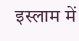इस्लाम में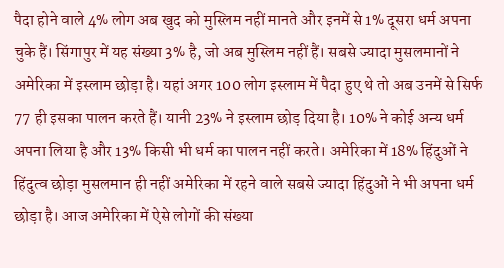पैदा होने वाले 4% लोग अब खुद को मुस्लिम नहीं मानते और इनमें से 1% दूसरा धर्म अपना चुके हैं। सिंगापुर में यह संख्या 3% है, जो अब मुस्लिम नहीं हैं। सबसे ज्यादा मुसलमानों ने अमेरिका में इस्लाम छोड़ा है। यहां अगर 100 लोग इस्लाम में पैदा हुए थे तो अब उनमें से सिर्फ 77 ही इसका पालन करते हैं। यानी 23% ने इस्लाम छोड़ दिया है। 10% ने कोई अन्य धर्म अपना लिया है और 13% किसी भी धर्म का पालन नहीं करते। अमेरिका में 18% हिंदुओं ने हिंदुत्व छोड़ा मुसलमान ही नहीं अमेरिका में रहने वाले सबसे ज्यादा हिंदुओं ने भी अपना धर्म छोड़ा है। आज अमेरिका में ऐसे लोगों की संख्या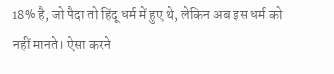18% है, जो पैदा तो हिंदू धर्म में हुए थे, लेकिन अब इस धर्म को नहीं मानते। ऐसा करने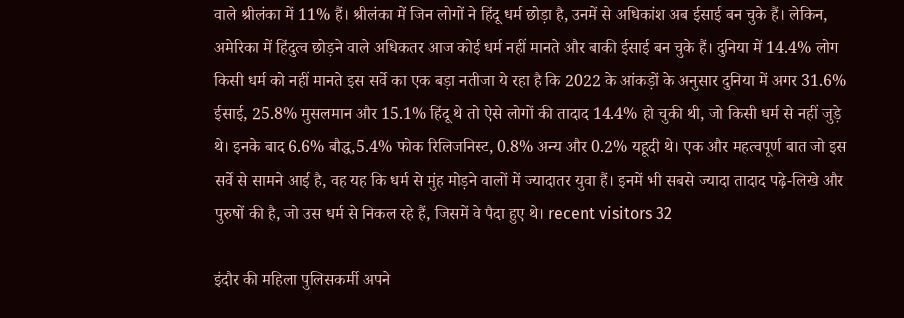वाले श्रीलंका में 11% हैं। श्रीलंका में जिन लोगों ने हिंदू धर्म छोड़ा है, उनमें से अधिकांश अब ईसाई बन चुके हैं। लेकिन, अमेरिका में हिंदुत्व छोड़ने वाले अधिकतर आज कोई धर्म नहीं मानते और बाकी ईसाई बन चुके हैं। दुनिया में 14.4% लोग किसी धर्म को नहीं मानते इस सर्वे का एक बड़ा नतीजा ये रहा है कि 2022 के आंकड़ों के अनुसार दुनिया में अगर 31.6% ईसाई, 25.8% मुसलमान और 15.1% हिंदू थे तो ऐसे लोगों की तादाद 14.4% हो चुकी थी, जो किसी धर्म से नहीं जुड़े थे। इनके बाद 6.6% बौद्ध,5.4% फोक रिलिजनिस्ट, 0.8% अन्य और 0.2% यहूदी थे। एक और महत्वपूर्ण बात जो इस सर्वे से सामने आई है, वह यह कि धर्म से मुंह मोड़ने वालों में ज्यादातर युवा हैं। इनमें भी सबसे ज्यादा तादाद पढ़े-लिखे और पुरुषों की है, जो उस धर्म से निकल रहे हैं, जिसमें वे पैदा हुए थे। recent visitors 32

इंदौर की महिला पुलिसकर्मी अपने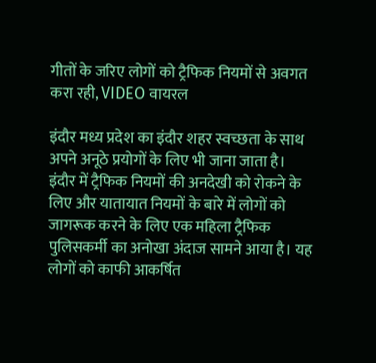गीतों के जरिए लोगों को ट्रैफिक नियमों से अवगत करा रही, VIDEO वायरल

इंदौर मध्य प्रदेश का इंदौर शहर स्वच्छता के साथ अपने अनूठे प्रयोगों के लिए भी जाना जाता है। इंदौर में ट्रैफिक नियमों की अनदेखी को रोकने के लिए और यातायात नियमों के बारे में लोगों को जागरूक करने के लिए एक महिला ट्रैफिक पुलिसकर्मी का अनोखा अंदाज सामने आया है। यह लोगों को काफी आकर्षित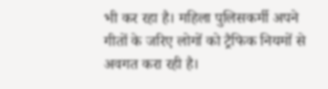भी कर रहा है। महिला पुलिसकर्मी अपने गीतों के जरिए लोगों को ट्रैफिक नियमों से अवगत करा रही है।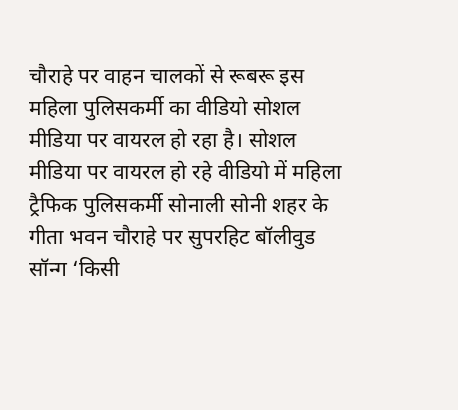चौराहे पर वाहन चालकों से रूबरू इस महिला पुलिसकर्मी का वीडियो सोशल मीडिया पर वायरल हो रहा है। सोशल मीडिया पर वायरल हो रहे वीडियो में महिला ट्रैफिक पुलिसकर्मी सोनाली सोनी शहर के गीता भवन चौराहे पर सुपरहिट बॉलीवुड सॉन्ग ‘किसी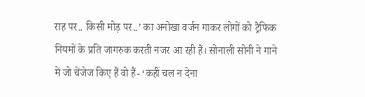राह पर.. किसी मोड़ पर..’ का अनोखा वर्जन गाकर लोगों को ट्रैफिक नियमों के प्रति जागरुक करती नजर आ रही हैं। सोनाली सोनी ने गाने में जो चेंजेज किए हैं वो हैं- ‘कहीं चल न देना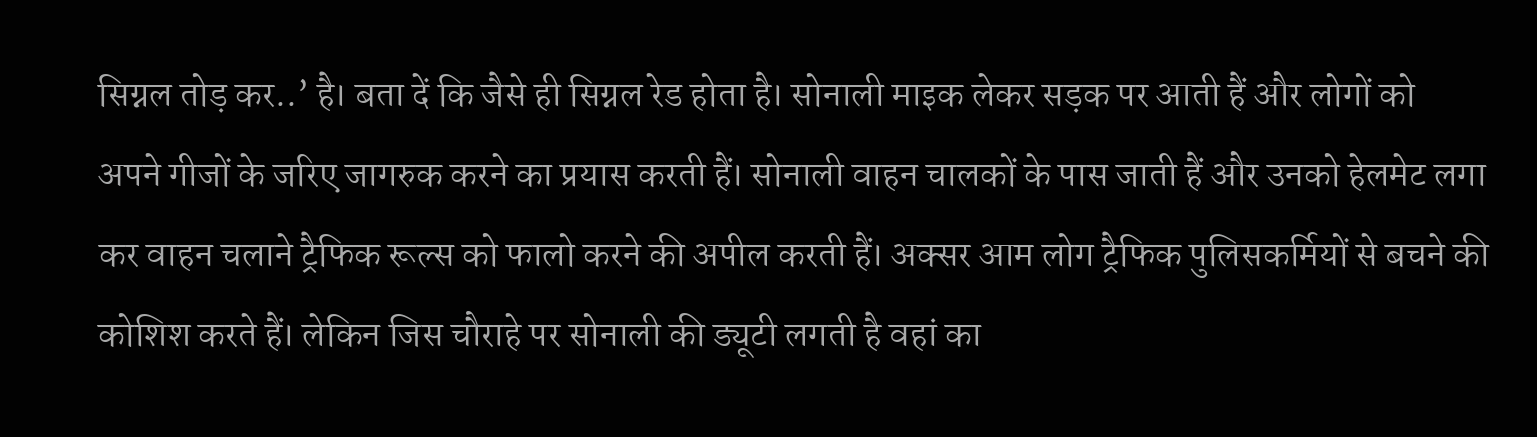सिग्नल तोड़ कर..’ है। बता दें कि जैसे ही सिग्नल रेड होता है। सोनाली माइक लेकर सड़क पर आती हैं और लोगों को अपने गीजों के जरिए जागरुक करने का प्रयास करती हैं। सोनाली वाहन चालकों के पास जाती हैं और उनको हेलमेट लगा कर वाहन चलाने ट्रैफिक रूल्स को फालो करने की अपील करती हैं। अक्सर आम लोग ट्रैफिक पुलिसकर्मियों से बचने की कोशिश करते हैं। लेकिन जिस चौराहे पर सोनाली की ड्यूटी लगती है वहां का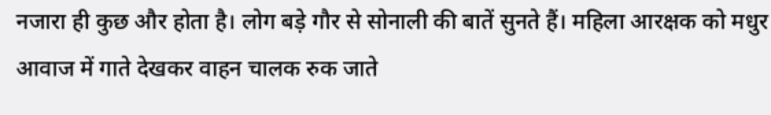नजारा ही कुछ और होता है। लोग बड़े गौर से सोनाली की बातें सुनते हैं। महिला आरक्षक को मधुर आवाज में गाते देखकर वाहन चालक रुक जाते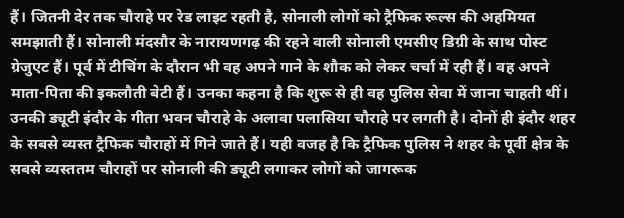हैं। जितनी देर तक चौराहे पर रेड लाइट रहती है, सोनाली लोगों को ट्रैफिक रूल्स की अहमियत समझाती हैं। सोनाली मंदसौर के नारायणगढ़ की रहने वाली सोनाली एमसीए डिग्री के साथ पोस्ट ग्रेजुएट हैं। पूर्व में टीचिंग के दौरान भी वह अपने गाने के शौक को लेकर चर्चा में रही हैं। वह अपने माता-पिता की इकलौती बेटी हैं। उनका कहना है कि शुरू से ही वह पुलिस सेवा में जाना चाहती थीं। उनकी ड्यूटी इंदौर के गीता भवन चौराहे के अलावा पलासिया चौराहे पर लगती है। दोनों ही इंदौर शहर के सबसे व्यस्त ट्रैफिक चौराहों में गिने जाते हैं। यही वजह है कि ट्रैफिक पुलिस ने शहर के पूर्वी क्षेत्र के सबसे व्यस्ततम चौराहों पर सोनाली की ड्यूटी लगाकर लोगों को जागरूक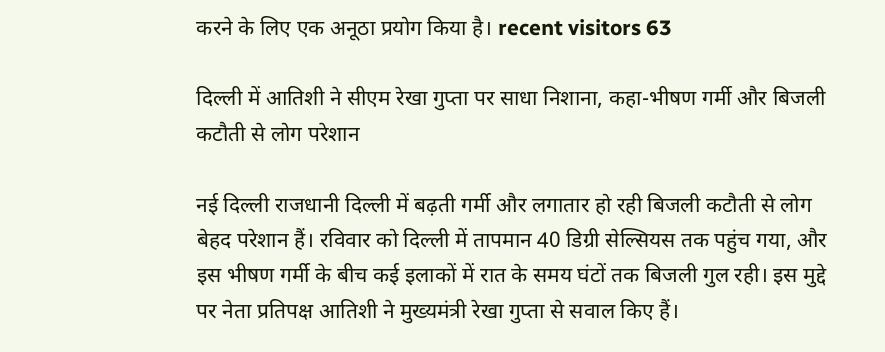करने के लिए एक अनूठा प्रयोग किया है। recent visitors 63

दिल्ली में आतिशी ने सीएम रेखा गुप्ता पर साधा निशाना, कहा-भीषण गर्मी और बिजली कटौती से लोग परेशान

नई दिल्ली राजधानी दिल्ली में बढ़ती गर्मी और लगातार हो रही बिजली कटौती से लोग बेहद परेशान हैं। रविवार को दिल्ली में तापमान 40 डिग्री सेल्सियस तक पहुंच गया, और इस भीषण गर्मी के बीच कई इलाकों में रात के समय घंटों तक बिजली गुल रही। इस मुद्दे पर नेता प्रतिपक्ष आतिशी ने मुख्यमंत्री रेखा गुप्ता से सवाल किए हैं।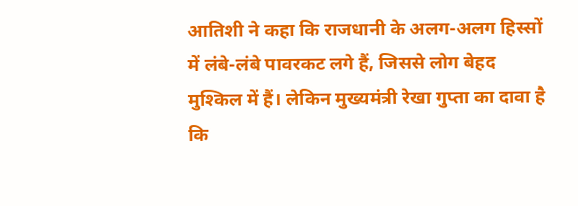आतिशी ने कहा कि राजधानी के अलग-अलग हिस्सों में लंबे-लंबे पावरकट लगे हैं, जिससे लोग बेहद मुश्किल में हैं। लेकिन मुख्यमंत्री रेखा गुप्ता का दावा है कि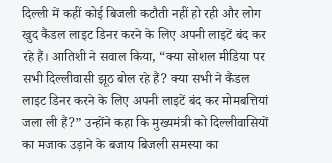दिल्ली में कहीं कोई बिजली कटौती नहीं हो रही और लोग खुद कैंडल लाइट डिनर करने के लिए अपनी लाइटें बंद कर रहे हैं। आतिशी ने सवाल किया, “क्या सोशल मीडिया पर सभी दिल्लीवासी झूठ बोल रहे हैं? क्या सभी ने कैंडल लाइट डिनर करने के लिए अपनी लाइटें बंद कर मोमबत्तियां जला ली हैं?” उन्होंने कहा कि मुख्यमंत्री को दिल्लीवासियों का मजाक उड़ाने के बजाय बिजली समस्या का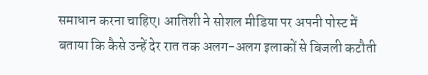समाधान करना चाहिए। आतिशी ने सोशल मीडिया पर अपनी पोस्ट में बताया कि कैसे उन्हें देर रात तक अलग-अलग इलाकों से बिजली कटौती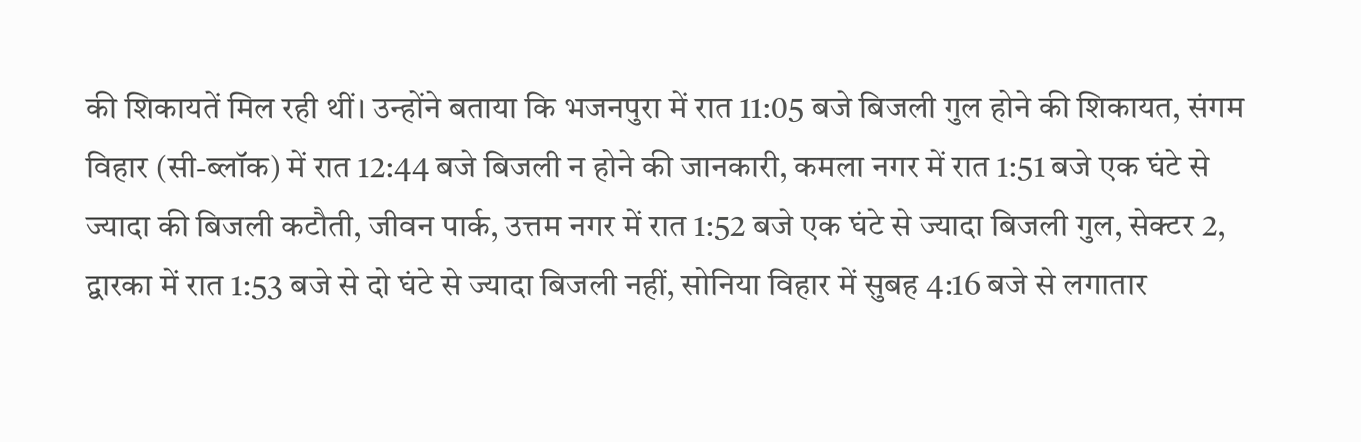की शिकायतें मिल रही थीं। उन्होंने बताया कि भजनपुरा में रात 11:05 बजे बिजली गुल होने की शिकायत, संगम विहार (सी-ब्लॉक) में रात 12:44 बजे बिजली न होने की जानकारी, कमला नगर में रात 1:51 बजे एक घंटे से ज्यादा की बिजली कटौती, जीवन पार्क, उत्तम नगर में रात 1:52 बजे एक घंटे से ज्यादा बिजली गुल, सेक्टर 2, द्वारका में रात 1:53 बजे से दो घंटे से ज्यादा बिजली नहीं, सोनिया विहार में सुबह 4:16 बजे से लगातार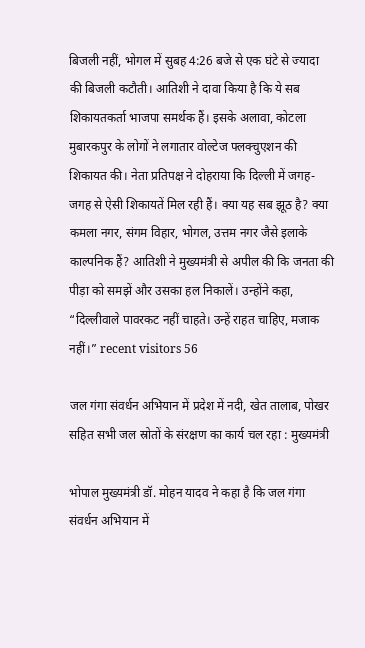बिजली नहीं, भोगल में सुबह 4:26 बजे से एक घंटे से ज्यादा की बिजली कटौती। आतिशी ने दावा किया है कि ये सब शिकायतकर्ता भाजपा समर्थक हैं। इसके अलावा, कोटला मुबारकपुर के लोगों ने लगातार वोल्टेज फ्लक्चुएशन की शिकायत की। नेता प्रतिपक्ष ने दोहराया कि दिल्ली में जगह-जगह से ऐसी शिकायतें मिल रही हैं। क्या यह सब झूठ है? क्या कमला नगर, संगम विहार, भोगल, उत्तम नगर जैसे इलाके काल्पनिक हैं? आतिशी ने मुख्यमंत्री से अपील की कि जनता की पीड़ा को समझें और उसका हल निकालें। उन्होंने कहा, “दिल्लीवाले पावरकट नहीं चाहते। उन्हें राहत चाहिए, मजाक नहीं।” recent visitors 56

जल गंगा संवर्धन अभियान में प्रदेश में नदी, खेत तालाब, पोखर सहित सभी जल स्रोतों के संरक्षण का कार्य चल रहा : मुख्यमंत्री

भोपाल मुख्यमंत्री डॉ. मोहन यादव ने कहा है कि जल गंगा संवर्धन अभियान में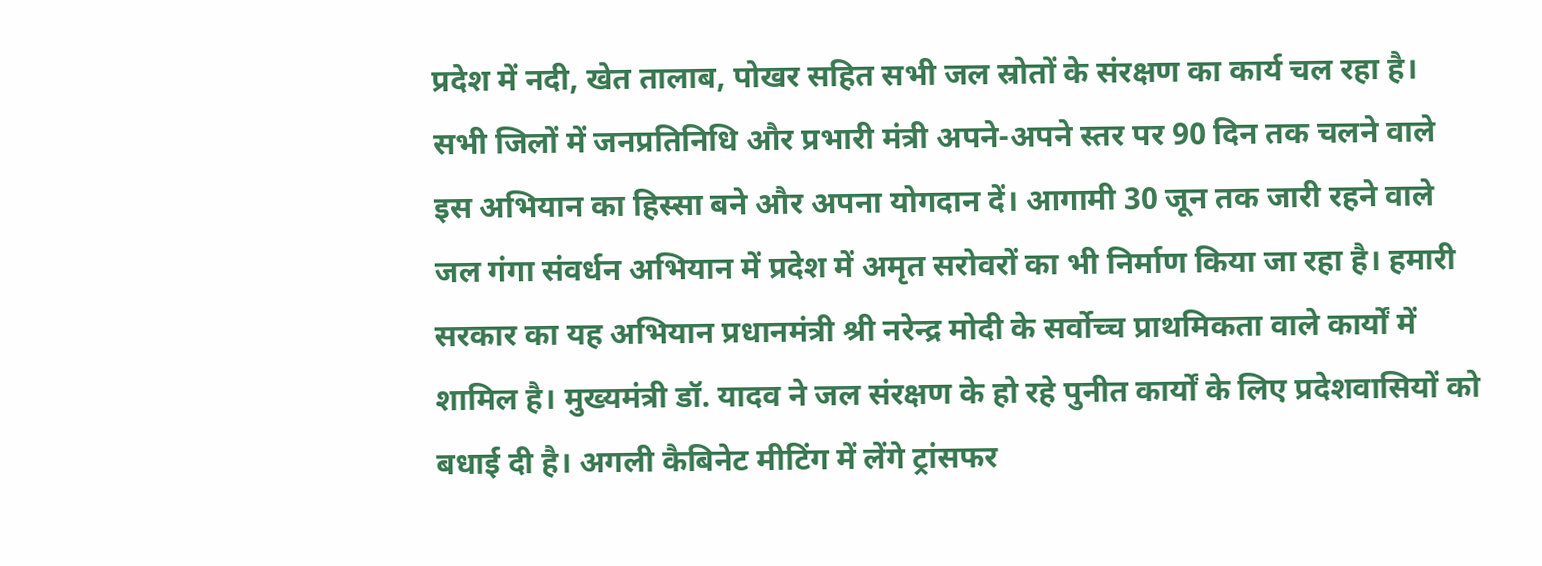प्रदेश में नदी, खेत तालाब, पोखर सहित सभी जल स्रोतों के संरक्षण का कार्य चल रहा है। सभी जिलों में जनप्रतिनिधि और प्रभारी मंत्री अपने-अपने स्तर पर 90 दिन तक चलने वाले इस अभियान का हिस्सा बने और अपना योगदान दें। आगामी 30 जून तक जारी रहने वाले जल गंगा संवर्धन अभियान में प्रदेश में अमृत सरोवरों का भी निर्माण किया जा रहा है। हमारी सरकार का यह अभियान प्रधानमंत्री श्री नरेन्द्र मोदी के सर्वोच्च प्राथमिकता वाले कार्यों में शामिल है। मुख्यमंत्री डॉ. यादव ने जल संरक्षण के हो रहे पुनीत कार्यों के लिए प्रदेशवासियों को बधाई दी है। अगली कैबिनेट मीटिंग में लेंगे ट्रांसफर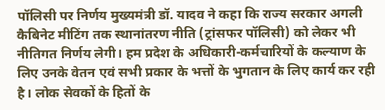पॉलिसी पर निर्णय मुख्यमंत्री डॉ. यादव ने कहा कि राज्य सरकार अगली कैबिनेट मीटिंग तक स्थानांतरण नीति (ट्रांसफर पॉलिसी) को लेकर भी नीतिगत निर्णय लेगी। हम प्रदेश के अधिकारी-कर्मचारियों के कल्याण के लिए उनके वेतन एवं सभी प्रकार के भत्तों के भुगतान के लिए कार्य कर रही है। लोक सेवकों के हितों के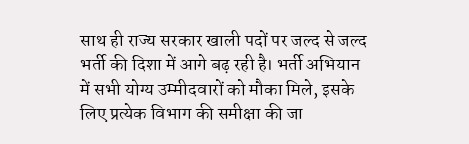साथ ही राज्य सरकार खाली पदों पर जल्द से जल्द भर्ती की दिशा में आगे बढ़ रही है। भर्ती अभियान में सभी योग्य उम्मीदवारों को मौका मिले, इसके लिए प्रत्येक विभाग की समीक्षा की जा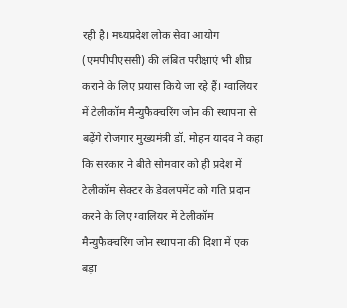रही है। मध्यप्रदेश लोक सेवा आयोग (एमपीपीएससी) की लंबित परीक्षाएं भी शीघ्र कराने के लिए प्रयास किये जा रहे हैं। ग्वालियर में टेलीकॉम मैन्युफैक्चरिंग जोन की स्थापना से बढ़ेंगे रोजगार मुख्यमंत्री डॉ. मोहन यादव ने कहा कि सरकार ने बीते सोमवार को ही प्रदेश में टेलीकॉम सेक्टर के डेवलपमेंट को गति प्रदान करने के लिए ग्वालियर में टेलीकॉम मैन्युफैक्चरिंग जोन स्थापना की दिशा में एक बड़ा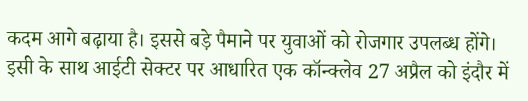कदम आगे बढ़ाया है। इससे बड़े पैमाने पर युवाओं को रोजगार उपलब्ध होंगे। इसी के साथ आईटी सेक्टर पर आधारित एक कॉन्क्लेव 27 अप्रैल को इंदौर में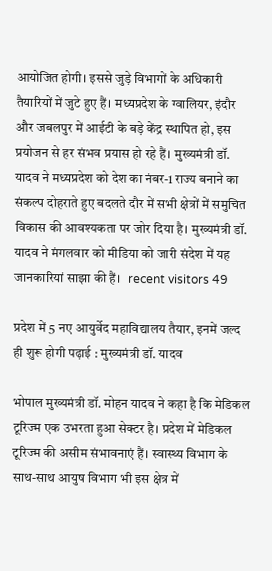आयोजित होगी। इससे जुड़े विभागों के अधिकारी तैयारियों में जुटे हुए हैं। मध्यप्रदेश के ग्वालियर, इंदौर और जबलपुर में आईटी के बड़े केंद्र स्थापित हो, इस प्रयोजन से हर संभव प्रयास हो रहे हैं। मुख्यमंत्री डॉ. यादव ने मध्यप्रदेश को देश का नंबर-1 राज्य बनाने का संकल्प दोहराते हुए बदलते दौर में सभी क्षेत्रों में समुचित विकास की आवश्यकता पर जोर दिया है। मुख्यमंत्री डॉ. यादव ने मंगलवार को मीडिया को जारी संदेश में यह जानकारियां साझा की हैं।   recent visitors 49

प्रदेश में 5 नए आयुर्वेद महाविद्यालय तैयार, इनमें जल्द ही शुरू होगी पढ़ाई : मुख्यमंत्री डॉ. यादव

भोपाल मुख्यमंत्री डॉ. मोहन यादव ने कहा है कि मेडिकल टूरिज्म एक उभरता हुआ सेक्टर है। प्रदेश में मेडिकल टूरिज्म की असीम संभावनाएं हैं। स्वास्थ्य विभाग के साथ-साथ आयुष विभाग भी इस क्षेत्र में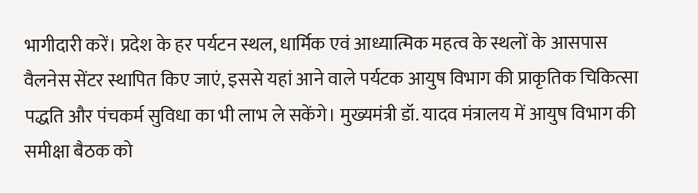भागीदारी करें। प्रदेश के हर पर्यटन स्थल, धार्मिक एवं आध्यात्मिक महत्व के स्थलों के आसपास वैलनेस सेंटर स्थापित किए जाएं, इससे यहां आने वाले पर्यटक आयुष विभाग की प्राकृतिक चिकित्सा पद्धति और पंचकर्म सुविधा का भी लाभ ले सकेंगे। मुख्यमंत्री डॉ. यादव मंत्रालय में आयुष विभाग की समीक्षा बैठक को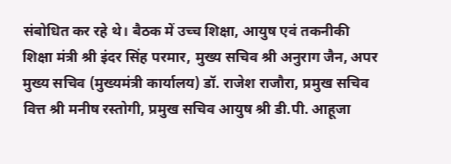संबोधित कर रहे थे। बैठक में उच्च शिक्षा, आयुष एवं तकनीकी शिक्षा मंत्री श्री इंदर सिंह परमार, मुख्य सचिव श्री अनुराग जैन, अपर मुख्य सचिव (मुख्यमंत्री कार्यालय) डॉ. राजेश राजौरा, प्रमुख सचिव वित्त श्री मनीष रस्तोगी, प्रमुख सचिव आयुष श्री डी.पी. आहूजा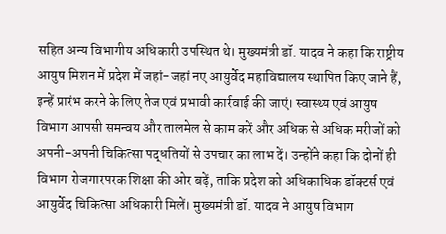सहित अन्य विभागीय अधिकारी उपस्थित थे। मुख्यमंत्री डॉ. यादव ने कहा कि राष्ट्रीय आयुष मिशन में प्रदेश में जहां-जहां नए आयुर्वेद महाविद्यालय स्थापित किए जाने हैं, इन्हें प्रारंभ करने के लिए तेज एवं प्रभावी कार्रवाई की जाएं। स्वास्थ्य एवं आयुष विभाग आपसी समन्वय और तालमेल से काम करें और अधिक से अधिक मरीजों को अपनी-अपनी चिकित्सा पद्धतियों से उपचार का लाभ दें। उन्होंने कहा कि दोनों ही विभाग रोजगारपरक शिक्षा की ओर बढ़ें, ताकि प्रदेश को अधिकाधिक डॉक्टर्स एवं आयुर्वेद चिकित्सा अधिकारी मिलें। मुख्यमंत्री डॉ. यादव ने आयुष विभाग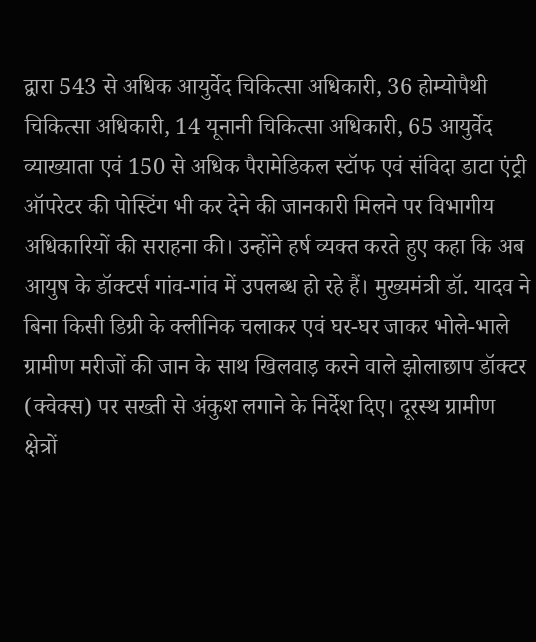द्वारा 543 से अधिक आयुर्वेद चिकित्सा अधिकारी, 36 होम्योपैथी चिकित्सा अधिकारी, 14 यूनानी चिकित्सा अधिकारी, 65 आयुर्वेद व्याख्याता एवं 150 से अधिक पैरामेडिकल स्टॉफ एवं संविदा डाटा एंट्री ऑपरेटर की पोस्टिंग भी कर देने की जानकारी मिलने पर विभागीय अधिकारियों की सराहना की। उन्होंने हर्ष व्यक्त करते हुए कहा कि अब आयुष के डॉक्टर्स गांव-गांव में उपलब्ध हो रहे हैं। मुख्यमंत्री डॉ. यादव ने बिना किसी डिग्री के क्लीनिक चलाकर एवं घर-घर जाकर भोले-भाले ग्रामीण मरीजों की जान के साथ खिलवाड़ करने वाले झोलाछाप डॉक्टर (क्वेक्स) पर सख्ती से अंकुश लगाने के निर्देश दिए। दूरस्थ ग्रामीण क्षेत्रों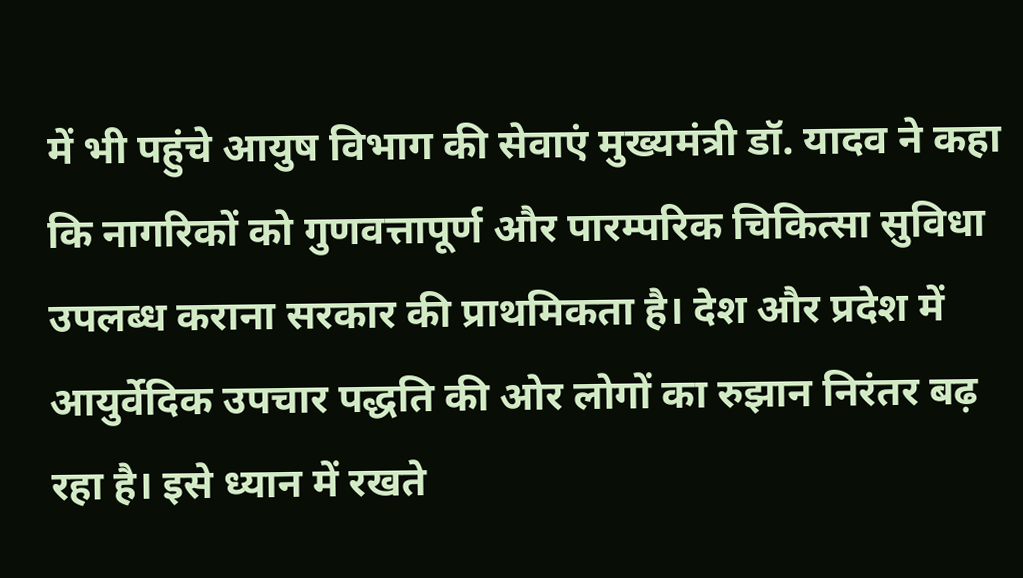में भी पहुंचे आयुष विभाग की सेवाएं मुख्यमंत्री डॉ. यादव ने कहा कि नागरिकों को गुणवत्तापूर्ण और पारम्परिक चिकित्सा सुविधा उपलब्ध कराना सरकार की प्राथमिकता है। देश और प्रदेश में आयुर्वेदिक उपचार पद्धति की ओर लोगों का रुझान निरंतर बढ़ रहा है। इसे ध्यान में रखते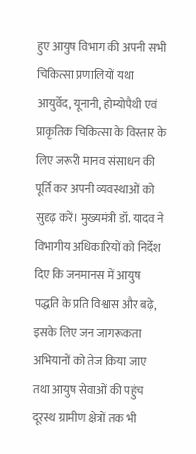हुए आयुष विभाग की अपनी सभी चिकित्सा प्रणालियों यथा आयुर्वेद, यूनानी, होम्योपैथी एवं प्राकृतिक चिकित्सा के विस्तार के लिए जरूरी मानव संसाधन की पूर्ति कर अपनी व्यवस्थाओं को सुदृढ़ करें। मुख्यमंत्री डॉ. यादव ने विभागीय अधिकारियों को निर्देश दिए कि जनमानस में आयुष पद्धति के प्रति विश्वास और बढ़े, इसके लिए जन जागरूकता अभियानों को तेज किया जाए तथा आयुष सेवाओं की पहुंच दूरस्थ ग्रामीण क्षेत्रों तक भी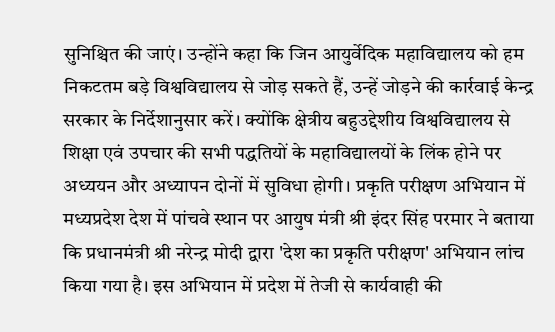सुनिश्चित की जाएं। उन्होंने कहा कि जिन आयुर्वेदिक महाविद्यालय को हम निकटतम बड़े विश्वविद्यालय से जोड़ सकते हैं, उन्हें जोड़ने की कार्रवाई केन्द्र सरकार के निर्देशानुसार करें। क्योंकि क्षेत्रीय बहुउद्देशीय विश्वविद्यालय से शिक्षा एवं उपचार की सभी पद्धतियों के महाविद्यालयों के लिंक होने पर अध्ययन और अध्यापन दोनों में सुविधा होगी। प्रकृति परीक्षण अभियान में मध्यप्रदेश देश में पांचवे स्थान पर आयुष मंत्री श्री इंदर सिंह परमार ने बताया कि प्रधानमंत्री श्री नरेन्द्र मोदी द्वारा 'देश का प्रकृति परीक्षण' अभियान लांच किया गया है। इस अभियान में प्रदेश में तेजी से कार्यवाही की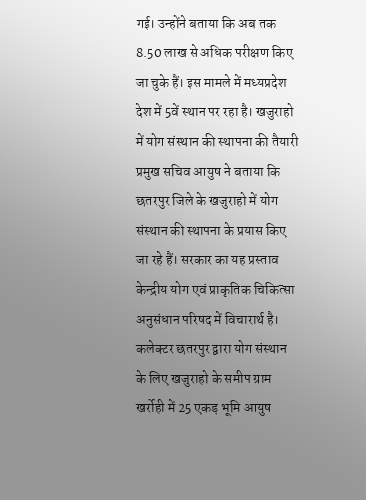गई। उन्होंने बताया कि अब तक 8.50 लाख से अधिक परीक्षण किए जा चुके हैं। इस मामले में मध्यप्रदेश देश में 5वें स्थान पर रहा है। खजुराहो में योग संस्थान की स्थापना की तैयारी प्रमुख सचिव आयुष ने बताया कि छतरपुर जिले के खजुराहो में योग संस्थान की स्थापना के प्रयास किए जा रहे हैं। सरकार का यह प्रस्ताव केन्द्रीय योग एवं प्राकृतिक चिकित्सा अनुसंधान परिषद में विचारार्थ है। कलेक्टर छतरपुर द्वारा योग संस्थान के लिए खजुराहो के समीप ग्राम खर्रोही में 25 एकड़ भूमि आयुष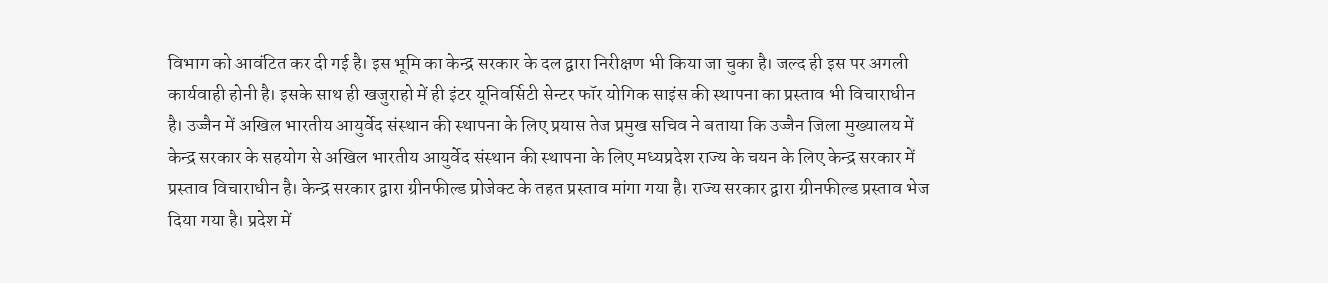विभाग को आवंटित कर दी गई है। इस भूमि का केन्द्र सरकार के दल द्वारा निरीक्षण भी किया जा चुका है। जल्द ही इस पर अगली कार्यवाही होनी है। इसके साथ ही खजुराहो में ही इंटर यूनिवर्सिटी सेन्टर फॉर योगिक साइंस की स्थापना का प्रस्ताव भी विचाराधीन है। उज्जैन में अखिल भारतीय आयुर्वेद संस्थान की स्थापना के लिए प्रयास तेज प्रमुख सचिव ने बताया कि उज्जैन जिला मुख्यालय में केन्द्र सरकार के सहयोग से अखिल भारतीय आयुर्वेद संस्थान की स्थापना के लिए मध्यप्रदेश राज्य के चयन के लिए केन्द्र सरकार में प्रस्ताव विचाराधीन है। केन्द्र सरकार द्वारा ग्रीनफील्ड प्रोजेक्ट के तहत प्रस्ताव मांगा गया है। राज्य सरकार द्वारा ग्रीनफील्ड प्रस्ताव भेज दिया गया है। प्रदेश में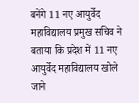बनेंगे 11 नए आयुर्वेद महाविद्यालय प्रमुख सचिव ने बताया कि प्रदेश में 11 नए आयुर्वेद महाविद्यालय खोले जाने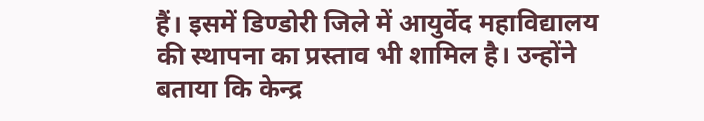हैं। इसमें डिण्डोरी जिले में आयुर्वेद महाविद्यालय की स्थापना का प्रस्ताव भी शामिल है। उन्होंने बताया कि केन्द्र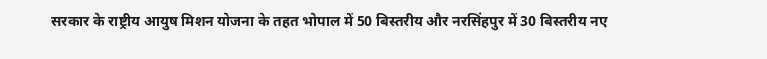सरकार के राष्ट्रीय आयुष मिशन योजना के तहत भोपाल में 50 बिस्तरीय और नरसिंहपुर में 30 बिस्तरीय नए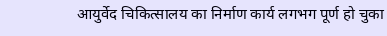आयुर्वेद चिकित्सालय का निर्माण कार्य लगभग पूर्ण हो चुका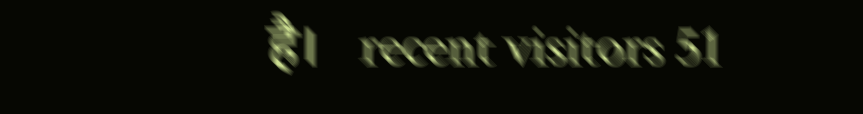है।   recent visitors 51